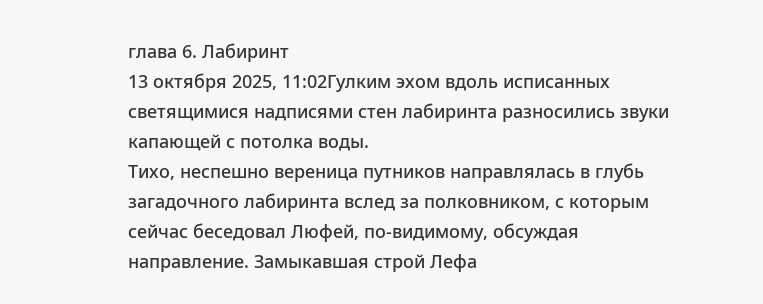глава 6. Лабиринт
13 октября 2025, 11:02Гулким эхом вдоль исписанных светящимися надписями стен лабиринта разносились звуки капающей с потолка воды.
Тихо, неспешно вереница путников направлялась в глубь загадочного лабиринта вслед за полковником, с которым сейчас беседовал Люфей, по-видимому, обсуждая направление. Замыкавшая строй Лефа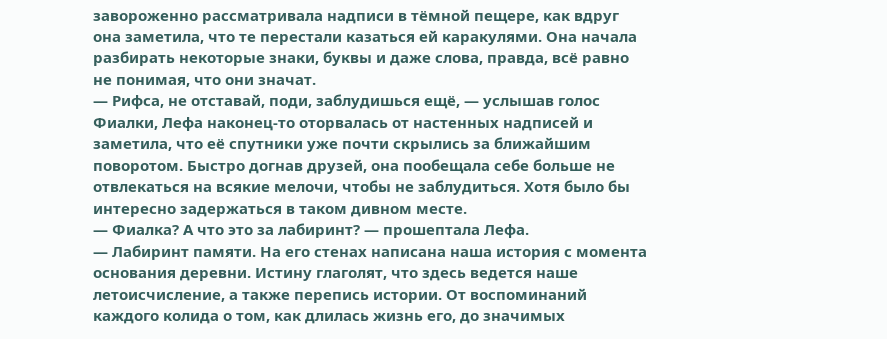завороженно рассматривала надписи в тёмной пещере, как вдруг она заметила, что те перестали казаться ей каракулями. Она начала разбирать некоторые знаки, буквы и даже слова, правда, всё равно не понимая, что они значат.
— Рифса, не отставай, поди, заблудишься ещё, — услышав голос Фиалки, Лефа наконец-то оторвалась от настенных надписей и заметила, что её спутники уже почти скрылись за ближайшим поворотом. Быстро догнав друзей, она пообещала себе больше не отвлекаться на всякие мелочи, чтобы не заблудиться. Хотя было бы интересно задержаться в таком дивном месте.
— Фиалка? А что это за лабиринт? — прошептала Лефа.
— Лабиринт памяти. На его стенах написана наша история с момента основания деревни. Истину глаголят, что здесь ведется наше летоисчисление, а также перепись истории. От воспоминаний каждого колида о том, как длилась жизнь его, до значимых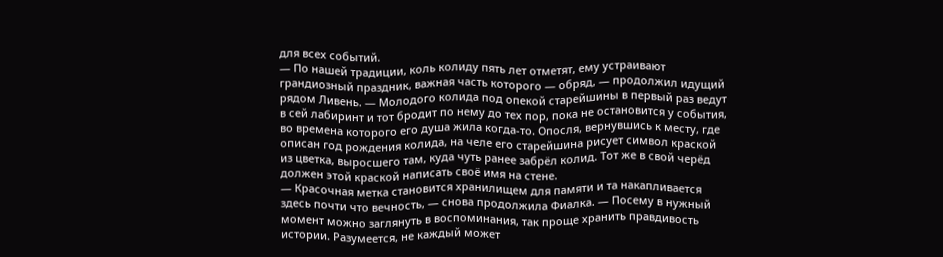для всех событий.
— По нашей традиции, коль колиду пять лет отметят, ему устраивают грандиозный праздник, важная часть которого — обряд, — продолжил идущий рядом Ливень. — Молодого колида под опекой старейшины в первый раз ведут в сей лабиринт и тот бродит по нему до тех пор, пока не остановится у события, во времена которого его душа жила когда-то. Опосля, вернувшись к месту, где описан год рождения колида, на челе его старейшина рисует символ краской из цветка, выросшего там, куда чуть ранее забрёл колид. Тот же в свой черёд должен этой краской написать своё имя на стене.
— Красочная метка становится хранилищем для памяти и та накапливается здесь почти что вечность, — снова продолжила Фиалка. — Посему в нужный момент можно заглянуть в воспоминания, так проще хранить правдивость истории. Разумеется, не каждый может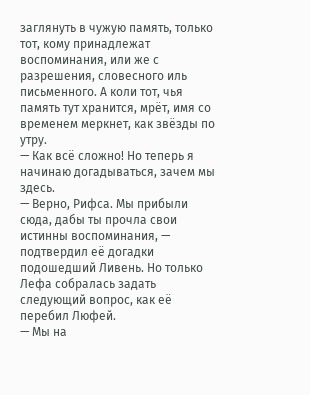заглянуть в чужую память, только тот, кому принадлежат воспоминания, или же с разрешения, словесного иль письменного. А коли тот, чья память тут хранится, мрёт, имя со временем меркнет, как звёзды по утру.
— Как всё сложно! Но теперь я начинаю догадываться, зачем мы здесь.
— Верно, Рифса. Мы прибыли сюда, дабы ты прочла свои истинны воспоминания, — подтвердил её догадки подошедший Ливень. Но только Лефа собралась задать следующий вопрос, как её перебил Люфей.
— Мы на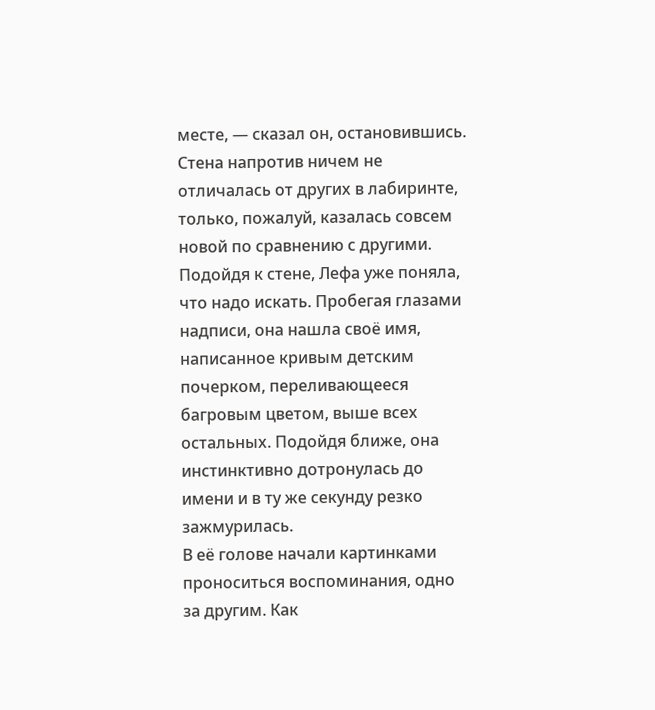месте, — сказал он, остановившись.
Стена напротив ничем не отличалась от других в лабиринте, только, пожалуй, казалась совсем новой по сравнению с другими.
Подойдя к стене, Лефа уже поняла, что надо искать. Пробегая глазами надписи, она нашла своё имя, написанное кривым детским почерком, переливающееся багровым цветом, выше всех остальных. Подойдя ближе, она инстинктивно дотронулась до имени и в ту же секунду резко зажмурилась.
В её голове начали картинками проноситься воспоминания, одно за другим. Как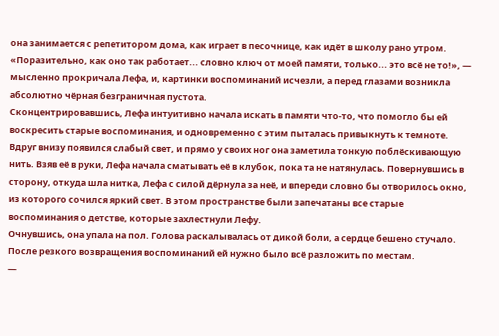она занимается с репетитором дома, как играет в песочнице, как идёт в школу рано утром. «Поразительно, как оно так работает... словно ключ от моей памяти, только... это всё не то!», — мысленно прокричала Лефа, и, картинки воспоминаний исчезли, а перед глазами возникла абсолютно чёрная безграничная пустота.
Сконцентрировавшись, Лефа интуитивно начала искать в памяти что-то, что помогло бы ей воскресить старые воспоминания, и одновременно с этим пыталась привыкнуть к темноте. Вдруг внизу появился слабый свет, и прямо у своих ног она заметила тонкую поблёскивающую нить. Взяв её в руки, Лефа начала сматывать её в клубок, пока та не натянулась. Повернувшись в сторону, откуда шла нитка, Лефа с силой дёрнула за неё, и впереди словно бы отворилось окно, из которого сочился яркий свет. В этом пространстве были запечатаны все старые воспоминания о детстве, которые захлестнули Лефу.
Очнувшись, она упала на пол. Голова раскалывалась от дикой боли, а сердце бешено стучало. После резкого возвращения воспоминаний ей нужно было всё разложить по местам.
—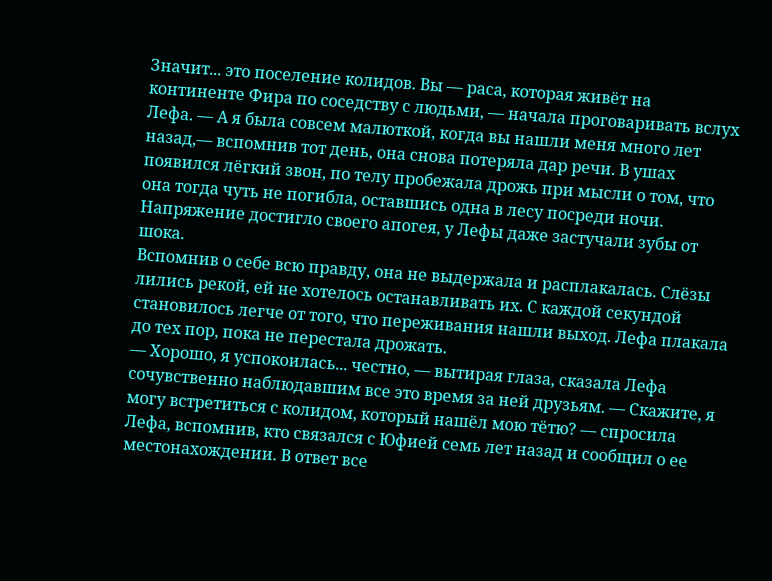Значит... это поселение колидов. Вы — раса, которая живёт на континенте Фира по соседству с людьми, — начала проговаривать вслух Лефа. — А я была совсем малюткой, когда вы нашли меня много лет назад,— вспомнив тот день, она снова потеряла дар речи. В ушах появился лёгкий звон, по телу пробежала дрожь при мысли о том, что она тогда чуть не погибла, оставшись одна в лесу посреди ночи. Напряжение достигло своего апогея, у Лефы даже застучали зубы от шока.
Вспомнив о себе всю правду, она не выдержала и расплакалась. Слёзы лились рекой, ей не хотелось останавливать их. С каждой секундой становилось легче от того, что переживания нашли выход. Лефа плакала до тех пор, пока не перестала дрожать.
— Хорошо, я успокоилась... честно, — вытирая глаза, сказала Лефа сочувственно наблюдавшим все это время за ней друзьям. — Скажите, я могу встретиться с колидом, который нашёл мою тётю? — спросила Лефа, вспомнив, кто связался с Юфией семь лет назад и сообщил о ее местонахождении. В ответ все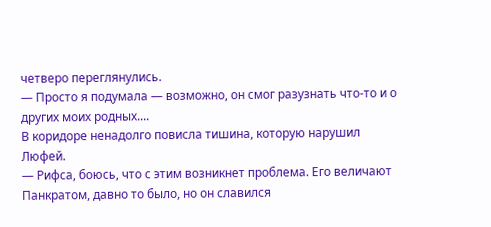четверо переглянулись.
— Просто я подумала — возможно, он смог разузнать что-то и о других моих родных....
В коридоре ненадолго повисла тишина, которую нарушил Люфей.
— Рифса, боюсь, что с этим возникнет проблема. Его величают Панкратом, давно то было, но он славился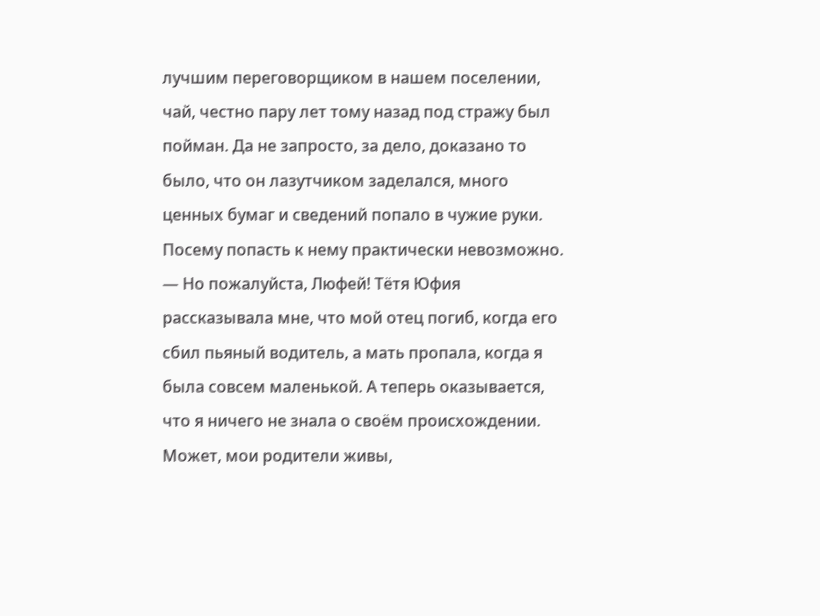лучшим переговорщиком в нашем поселении, чай, честно пару лет тому назад под стражу был пойман. Да не запросто, за дело, доказано то было, что он лазутчиком заделался, много ценных бумаг и сведений попало в чужие руки. Посему попасть к нему практически невозможно.
— Но пожалуйста, Люфей! Тётя Юфия рассказывала мне, что мой отец погиб, когда его сбил пьяный водитель, а мать пропала, когда я была совсем маленькой. А теперь оказывается, что я ничего не знала о своём происхождении. Может, мои родители живы,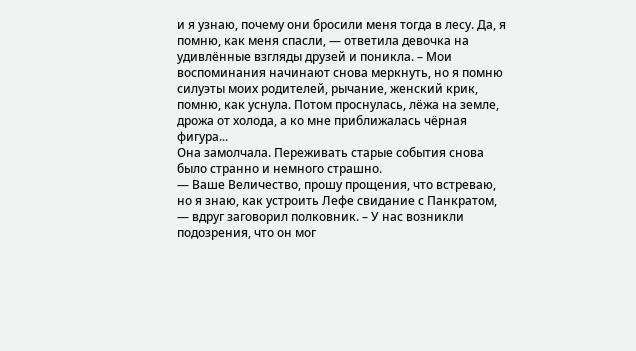и я узнаю, почему они бросили меня тогда в лесу. Да, я помню, как меня спасли, — ответила девочка на удивлённые взгляды друзей и поникла. – Мои воспоминания начинают снова меркнуть, но я помню силуэты моих родителей, рычание, женский крик, помню, как уснула. Потом проснулась, лёжа на земле, дрожа от холода, а ко мне приближалась чёрная фигура...
Она замолчала. Переживать старые события снова было странно и немного страшно.
— Ваше Величество, прошу прощения, что встреваю, но я знаю, как устроить Лефе свидание с Панкратом, — вдруг заговорил полковник. – У нас возникли подозрения, что он мог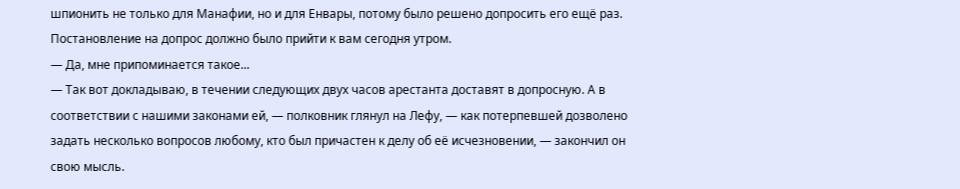шпионить не только для Манафии, но и для Енвары, потому было решено допросить его ещё раз. Постановление на допрос должно было прийти к вам сегодня утром.
— Да, мне припоминается такое...
— Так вот докладываю, в течении следующих двух часов арестанта доставят в допросную. А в соответствии с нашими законами ей, — полковник глянул на Лефу, — как потерпевшей дозволено задать несколько вопросов любому, кто был причастен к делу об её исчезновении, — закончил он свою мысль.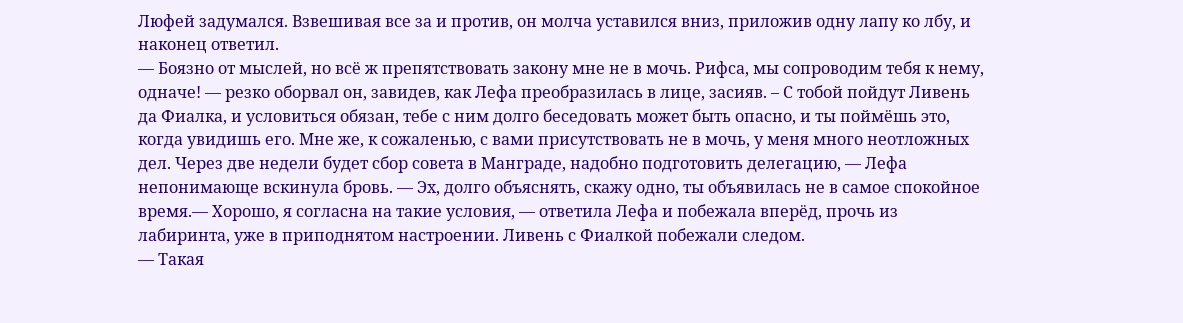Люфей задумался. Взвешивая все за и против, он молча уставился вниз, приложив одну лапу ко лбу, и наконец ответил.
— Боязно от мыслей, но всё ж препятствовать закону мне не в мочь. Рифса, мы сопроводим тебя к нему, одначе! — резко оборвал он, завидев, как Лефа преобразилась в лице, засияв. – С тобой пойдут Ливень да Фиалка, и условиться обязан, тебе с ним долго беседовать может быть опасно, и ты поймёшь это, когда увидишь его. Мне же, к сожаленью, с вами присутствовать не в мочь, у меня много неотложных дел. Через две недели будет сбор совета в Манграде, надобно подготовить делегацию, — Лефа непонимающе вскинула бровь. — Эх, долго объяснять, скажу одно, ты объявилась не в самое спокойное время.— Хорошо, я согласна на такие условия, — ответила Лефа и побежала вперёд, прочь из лабиринта, уже в приподнятом настроении. Ливень с Фиалкой побежали следом.
— Такая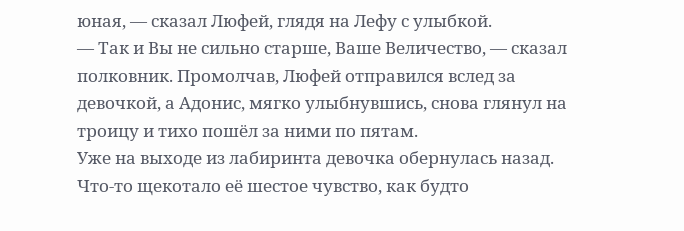юная, — сказал Люфей, глядя на Лефу с улыбкой.
— Так и Вы не сильно старше, Ваше Величество, — сказал полковник. Промолчав, Люфей отправился вслед за девочкой, а Адонис, мягко улыбнувшись, снова глянул на троицу и тихо пошёл за ними по пятам.
Уже на выходе из лабиринта девочка обернулась назад. Что-то щекотало её шестое чувство, как будто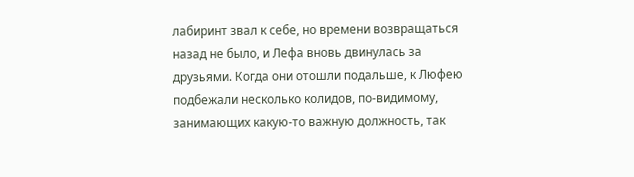лабиринт звал к себе, но времени возвращаться назад не было, и Лефа вновь двинулась за друзьями. Когда они отошли подальше, к Люфею подбежали несколько колидов, по-видимому, занимающих какую-то важную должность, так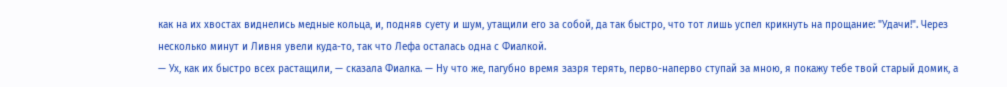как на их хвостах виднелись медные кольца, и, подняв суету и шум, утащили его за собой, да так быстро, что тот лишь успел крикнуть на прощание: "Удачи!". Через несколько минут и Ливня увели куда-то, так что Лефа осталась одна с Фиалкой.
— Ух, как их быстро всех растащили, — сказала Фиалка. — Ну что же, пагубно время зазря терять, перво-наперво ступай за мною, я покажу тебе твой старый домик, а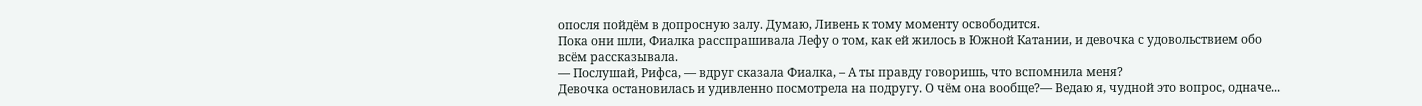опосля пойдём в допросную залу. Думаю, Ливень к тому моменту освободится.
Пока они шли, Фиалка расспрашивала Лефу о том, как ей жилось в Южной Катании, и девочка с удовольствием обо всём рассказывала.
— Послушай, Рифса, — вдруг сказала Фиалка, – А ты правду говоришь, что вспомнила меня?
Девочка остановилась и удивленно посмотрела на подругу. О чём она вообще?— Ведаю я, чудной это вопрос, одначе...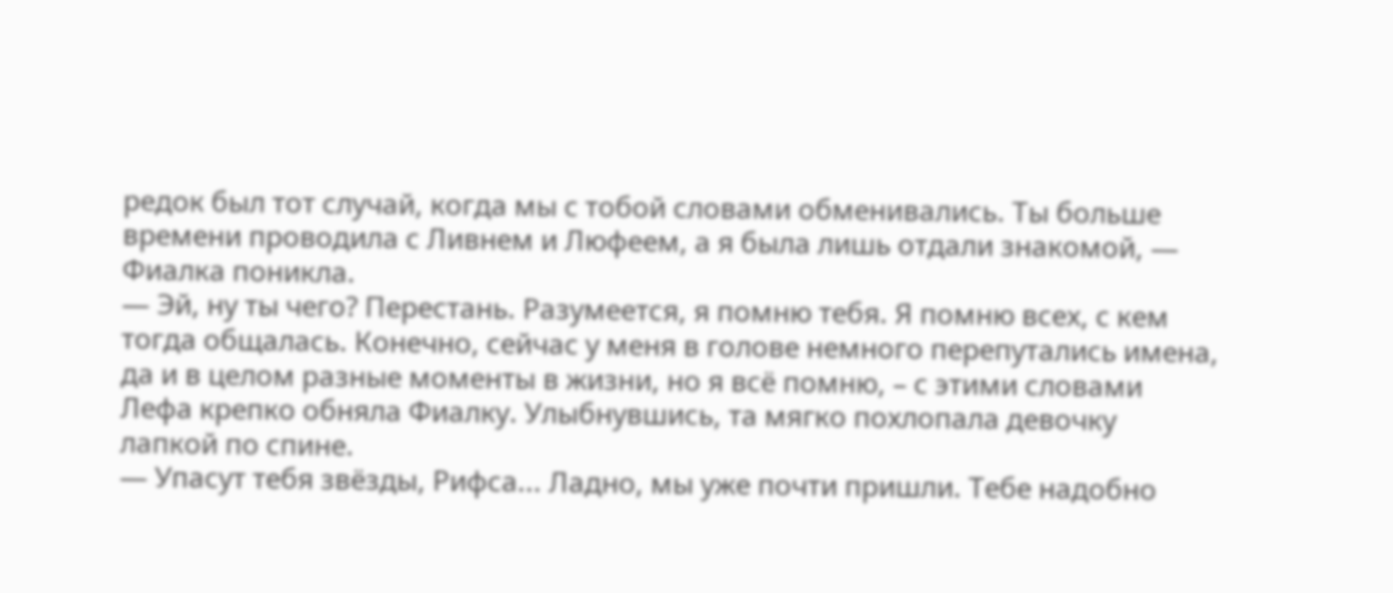редок был тот случай, когда мы с тобой словами обменивались. Ты больше времени проводила с Ливнем и Люфеем, а я была лишь отдали знакомой, — Фиалка поникла.
— Эй, ну ты чего? Перестань. Разумеется, я помню тебя. Я помню всех, с кем тогда общалась. Конечно, сейчас у меня в голове немного перепутались имена, да и в целом разные моменты в жизни, но я всё помню, – с этими словами Лефа крепко обняла Фиалку. Улыбнувшись, та мягко похлопала девочку лапкой по спине.
— Упасут тебя звёзды, Рифса... Ладно, мы уже почти пришли. Тебе надобно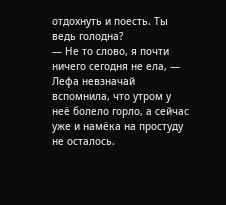отдохнуть и поесть. Ты ведь голодна?
— Не то слово, я почти ничего сегодня не ела, — Лефа невзначай вспомнила, что утром у неё болело горло, а сейчас уже и намёка на простуду не осталось.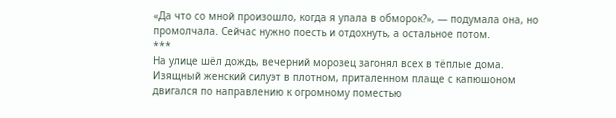«Да что со мной произошло, когда я упала в обморок?», — подумала она, но промолчала. Сейчас нужно поесть и отдохнуть, а остальное потом.
***
На улице шёл дождь, вечерний морозец загонял всех в тёплые дома. Изящный женский силуэт в плотном, приталенном плаще с капюшоном двигался по направлению к огромному поместью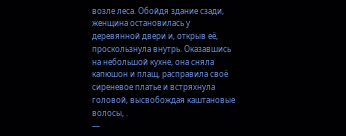возле леса. Обойдя здание сзади, женщина остановилась у деревянной двери и, открыв её, проскользнула внутрь. Оказавшись на небольшой кухне, она сняла капюшон и плащ, расправила своё сиреневое платье и встряхнула головой, высвобождая каштановые волосы, .
—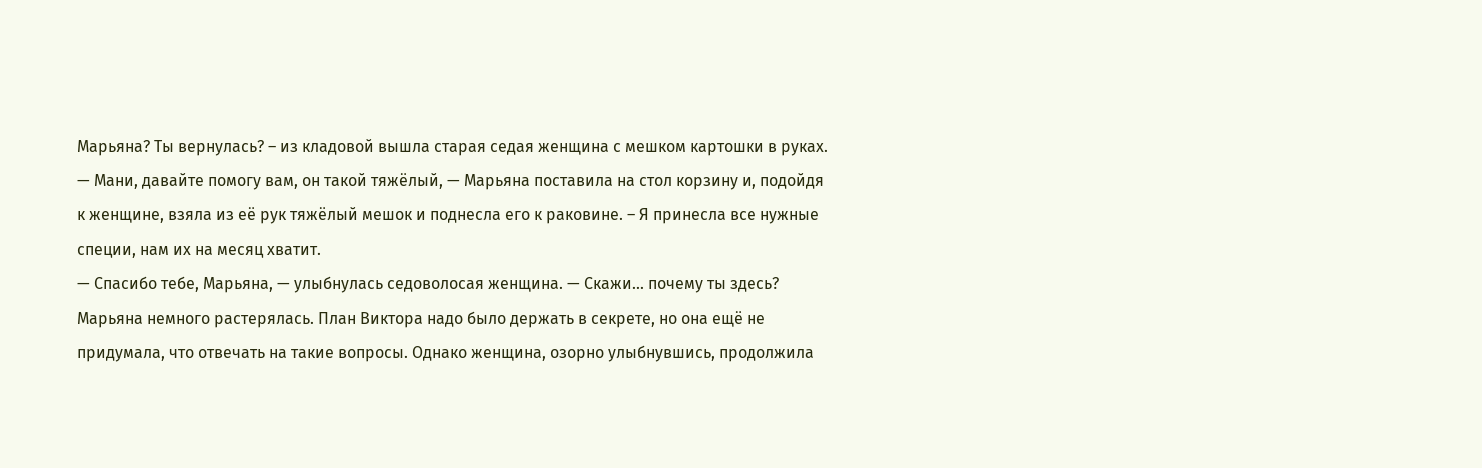Марьяна? Ты вернулась? – из кладовой вышла старая седая женщина с мешком картошки в руках.
— Мани, давайте помогу вам, он такой тяжёлый, — Марьяна поставила на стол корзину и, подойдя к женщине, взяла из её рук тяжёлый мешок и поднесла его к раковине. – Я принесла все нужные специи, нам их на месяц хватит.
— Спасибо тебе, Марьяна, — улыбнулась седоволосая женщина. — Скажи... почему ты здесь?
Марьяна немного растерялась. План Виктора надо было держать в секрете, но она ещё не придумала, что отвечать на такие вопросы. Однако женщина, озорно улыбнувшись, продолжила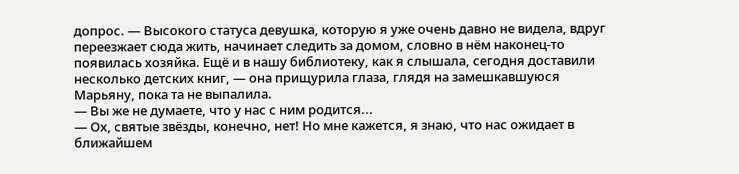допрос. — Высокого статуса девушка, которую я уже очень давно не видела, вдруг переезжает сюда жить, начинает следить за домом, словно в нём наконец-то появилась хозяйка. Ещё и в нашу библиотеку, как я слышала, сегодня доставили несколько детских книг, — она прищурила глаза, глядя на замешкавшуюся Марьяну, пока та не выпалила.
— Вы же не думаете, что у нас с ним родится...
— Ох, святые звёзды, конечно, нет! Но мне кажется, я знаю, что нас ожидает в ближайшем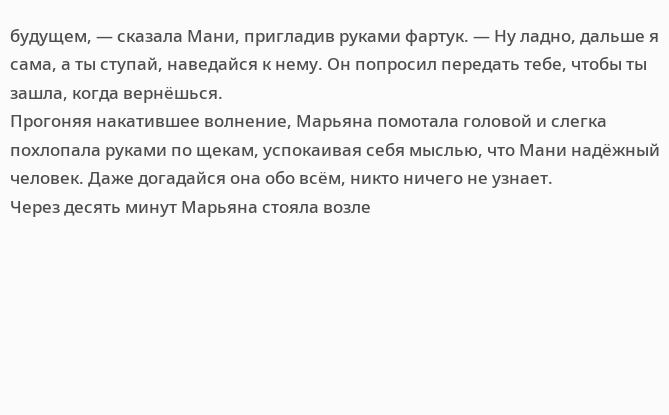будущем, — сказала Мани, пригладив руками фартук. — Ну ладно, дальше я сама, а ты ступай, наведайся к нему. Он попросил передать тебе, чтобы ты зашла, когда вернёшься.
Прогоняя накатившее волнение, Марьяна помотала головой и слегка похлопала руками по щекам, успокаивая себя мыслью, что Мани надёжный человек. Даже догадайся она обо всём, никто ничего не узнает.
Через десять минут Марьяна стояла возле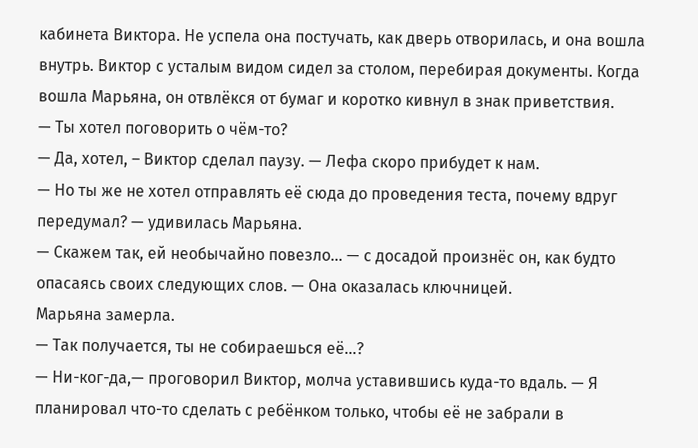кабинета Виктора. Не успела она постучать, как дверь отворилась, и она вошла внутрь. Виктор с усталым видом сидел за столом, перебирая документы. Когда вошла Марьяна, он отвлёкся от бумаг и коротко кивнул в знак приветствия.
— Ты хотел поговорить о чём-то?
— Да, хотел, – Виктор сделал паузу. — Лефа скоро прибудет к нам.
— Но ты же не хотел отправлять её сюда до проведения теста, почему вдруг передумал? — удивилась Марьяна.
— Скажем так, ей необычайно повезло... — с досадой произнёс он, как будто опасаясь своих следующих слов. — Она оказалась ключницей.
Марьяна замерла.
— Так получается, ты не собираешься её...?
— Ни-ког-да,— проговорил Виктор, молча уставившись куда-то вдаль. — Я планировал что-то сделать с ребёнком только, чтобы её не забрали в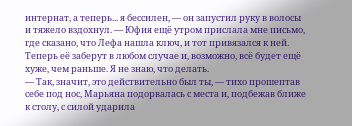интернат, а теперь... я бессилен, — он запустил руку в волосы и тяжело вздохнул. — Юфия ещё утром прислала мне письмо, где сказано, что Лефа нашла ключ, и тот привязался к ней. Теперь её заберут в любом случае и, возможно, всё будет ещё хуже, чем раньше. Я не знаю, что делать.
— Так, значит, это действительно был ты, — тихо прошептав себе под нос, Марьяна подорвалась с места и, подбежав ближе к столу, с силой ударила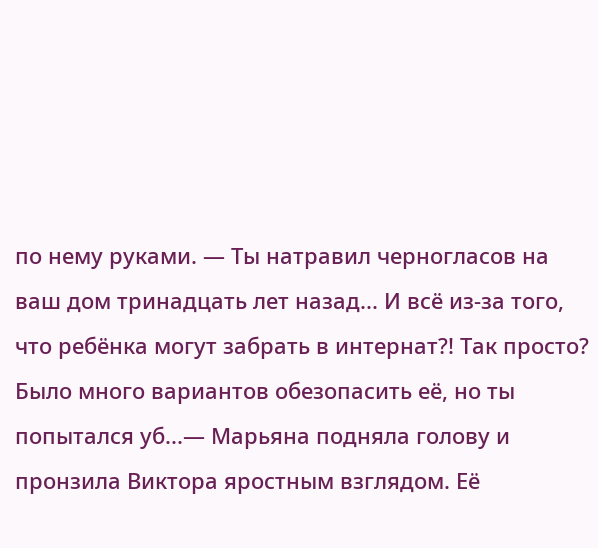по нему руками. — Ты натравил черногласов на ваш дом тринадцать лет назад... И всё из-за того, что ребёнка могут забрать в интернат?! Так просто? Было много вариантов обезопасить её, но ты попытался уб...— Марьяна подняла голову и пронзила Виктора яростным взглядом. Её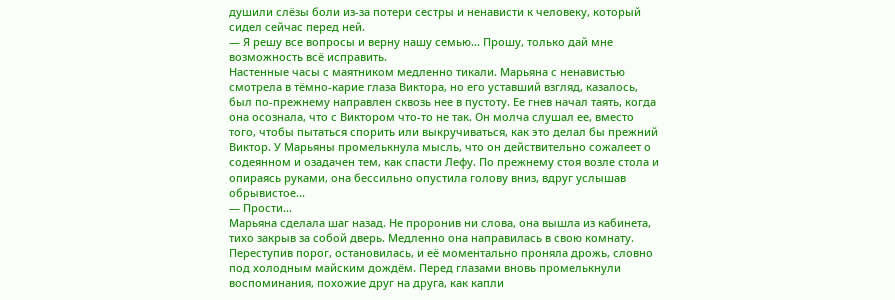душили слёзы боли из-за потери сестры и ненависти к человеку, который сидел сейчас перед ней.
— Я решу все вопросы и верну нашу семью... Прошу, только дай мне возможность всё исправить.
Настенные часы с маятником медленно тикали. Марьяна с ненавистью смотрела в тёмно-карие глаза Виктора, но его уставший взгляд, казалось, был по-прежнему направлен сквозь нее в пустоту. Ее гнев начал таять, когда она осознала, что с Виктором что-то не так. Он молча слушал ее, вместо того, чтобы пытаться спорить или выкручиваться, как это делал бы прежний Виктор. У Марьяны промелькнула мысль, что он действительно сожалеет о содеянном и озадачен тем, как спасти Лефу. По прежнему стоя возле стола и опираясь руками, она бессильно опустила голову вниз, вдруг услышав обрывистое...
— Прости...
Марьяна сделала шаг назад. Не проронив ни слова, она вышла из кабинета, тихо закрыв за собой дверь. Медленно она направилась в свою комнату. Переступив порог, остановилась, и её моментально проняла дрожь, словно под холодным майским дождём. Перед глазами вновь промелькнули воспоминания, похожие друг на друга, как капли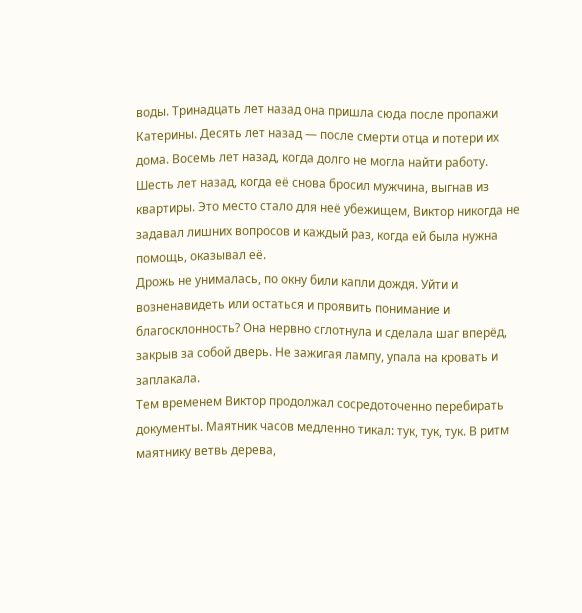воды. Тринадцать лет назад она пришла сюда после пропажи Катерины. Десять лет назад — после смерти отца и потери их дома. Восемь лет назад, когда долго не могла найти работу. Шесть лет назад, когда её снова бросил мужчина, выгнав из квартиры. Это место стало для неё убежищем, Виктор никогда не задавал лишних вопросов и каждый раз, когда ей была нужна помощь, оказывал её.
Дрожь не унималась, по окну били капли дождя. Уйти и возненавидеть или остаться и проявить понимание и благосклонность? Она нервно сглотнула и сделала шаг вперёд, закрыв за собой дверь. Не зажигая лампу, упала на кровать и заплакала.
Тем временем Виктор продолжал сосредоточенно перебирать документы. Маятник часов медленно тикал: тук, тук, тук. В ритм маятнику ветвь дерева,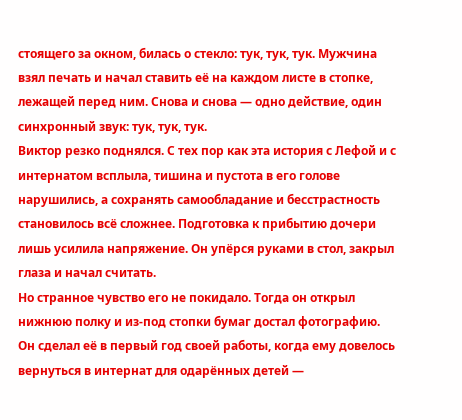стоящего за окном, билась о стекло: тук, тук, тук. Мужчина взял печать и начал ставить её на каждом листе в стопке, лежащей перед ним. Снова и снова — одно действие, один синхронный звук: тук, тук, тук.
Виктор резко поднялся. С тех пор как эта история с Лефой и с интернатом всплыла, тишина и пустота в его голове нарушились, а сохранять самообладание и бесстрастность становилось всё сложнее. Подготовка к прибытию дочери лишь усилила напряжение. Он упёрся руками в стол, закрыл глаза и начал считать.
Но странное чувство его не покидало. Тогда он открыл нижнюю полку и из-под стопки бумаг достал фотографию. Он сделал её в первый год своей работы, когда ему довелось вернуться в интернат для одарённых детей —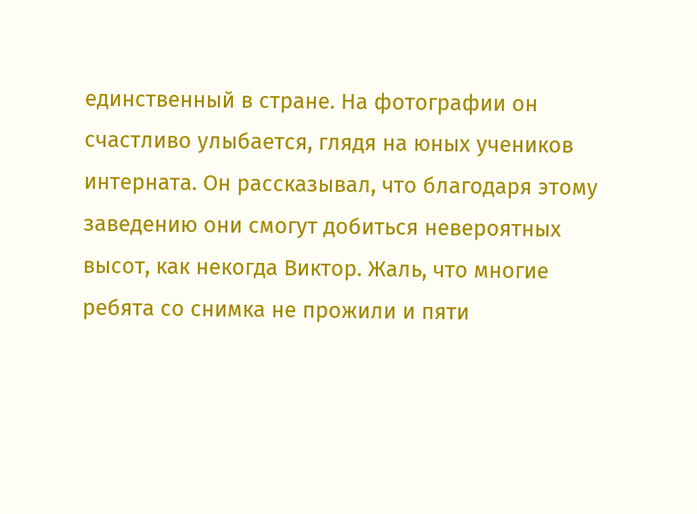единственный в стране. На фотографии он счастливо улыбается, глядя на юных учеников интерната. Он рассказывал, что благодаря этому заведению они смогут добиться невероятных высот, как некогда Виктор. Жаль, что многие ребята со снимка не прожили и пяти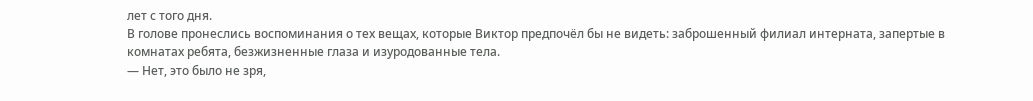лет с того дня.
В голове пронеслись воспоминания о тех вещах, которые Виктор предпочёл бы не видеть: заброшенный филиал интерната, запертые в комнатах ребята, безжизненные глаза и изуродованные тела.
— Нет, это было не зря,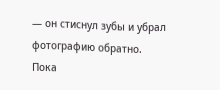— он стиснул зубы и убрал фотографию обратно.
Пока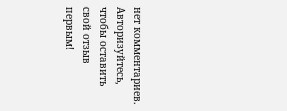нет комментариев. Авторизуйтесь, чтобы оставить свой отзыв первым!